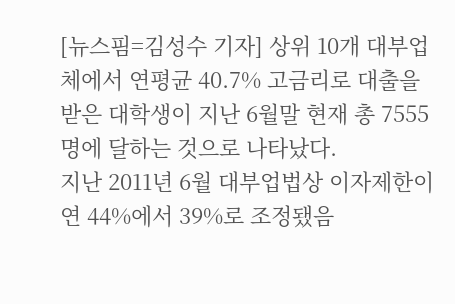[뉴스핌=김성수 기자] 상위 10개 대부업체에서 연평균 40.7% 고금리로 대출을 받은 대학생이 지난 6월말 현재 총 7555명에 달하는 것으로 나타났다.
지난 2011년 6월 대부업법상 이자제한이 연 44%에서 39%로 조정됐음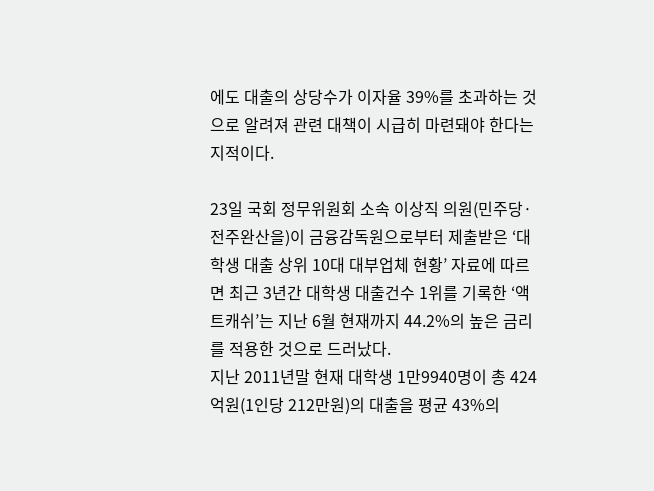에도 대출의 상당수가 이자율 39%를 초과하는 것으로 알려져 관련 대책이 시급히 마련돼야 한다는 지적이다.

23일 국회 정무위원회 소속 이상직 의원(민주당·전주완산을)이 금융감독원으로부터 제출받은 ‘대학생 대출 상위 10대 대부업체 현황’ 자료에 따르면 최근 3년간 대학생 대출건수 1위를 기록한 ‘액트캐쉬’는 지난 6월 현재까지 44.2%의 높은 금리를 적용한 것으로 드러났다.
지난 2011년말 현재 대학생 1만9940명이 총 424억원(1인당 212만원)의 대출을 평균 43%의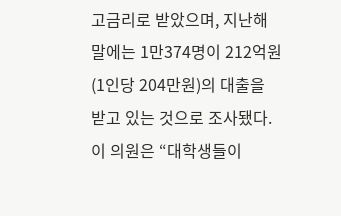고금리로 받았으며, 지난해 말에는 1만374명이 212억원(1인당 204만원)의 대출을 받고 있는 것으로 조사됐다.
이 의원은 “대학생들이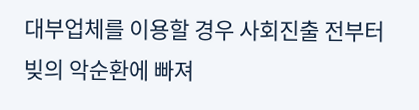대부업체를 이용할 경우 사회진출 전부터 빚의 악순환에 빠져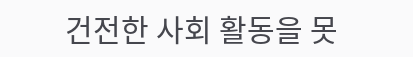건전한 사회 활동을 못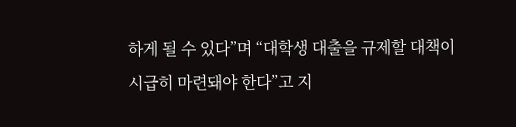하게 될 수 있다”며 “대학생 대출을 규제할 대책이 시급히 마련돼야 한다”고 지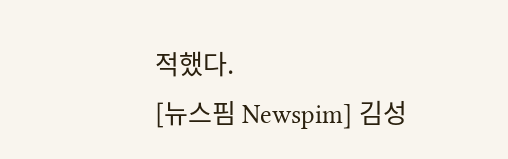적했다.
[뉴스핌 Newspim] 김성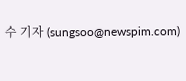수 기자 (sungsoo@newspim.com)